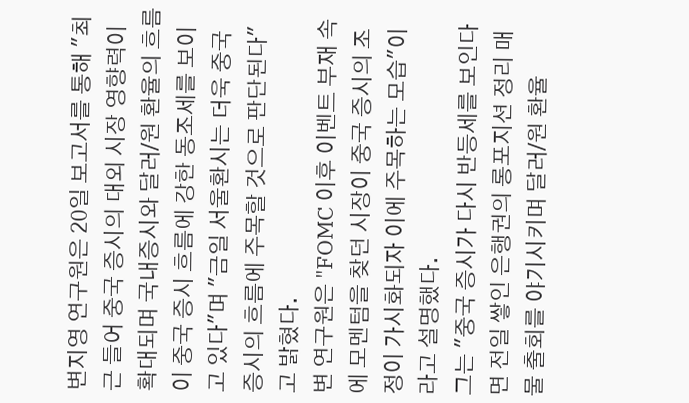변지영 연구원은 20일 보고서를 통해 "최근 들어 중국 증시의 대외 시장 영향력이 확대되며 국내증시와 달러/원 환율의 흐름이 중국 증시 흐름에 강한 동조세를 보이고 있다"며 "금일 서울환시는 더욱 중국 증시의 흐름에 주목할 것으로 판단된다"고 밝혔다.
변 연구원은 "FOMC 이후 이벤트 부재 속에 모멘텀을 찾던 시장이 중국 증시의 조정이 가시화되자 이에 주목하는 모습"이라고 설명했다.
그는 "중국 증시가 다시 반등세를 보인다면 전일 쌓인 은행권의 롱포지션 정리 매물 출회를 야기시키며 달러/원 환율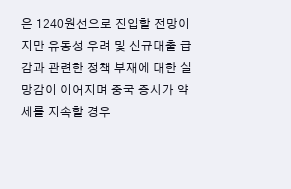은 1240원선으로 진입할 전망이지만 유동성 우려 및 신규대출 급감과 관련한 정책 부재에 대한 실망감이 이어지며 중국 증시가 약세를 지속할 경우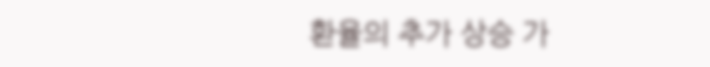환율의 추가 상승 가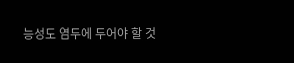능성도 염두에 두어야 할 것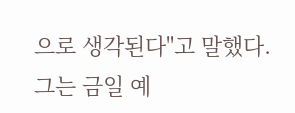으로 생각된다"고 말했다.
그는 금일 예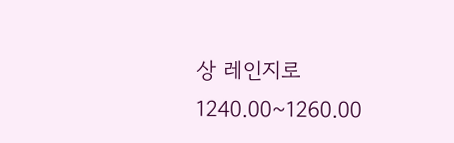상 레인지로 1240.00~1260.00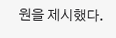원을 제시했다.